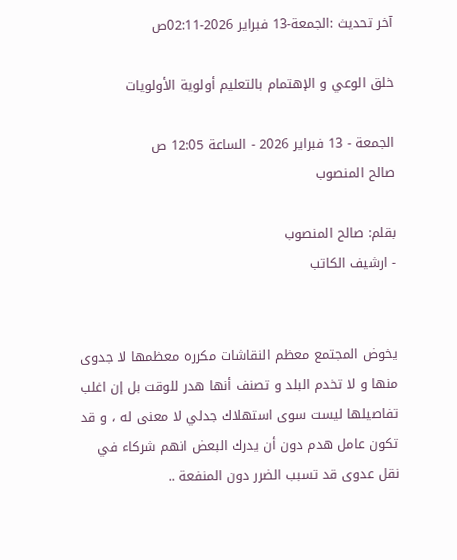آخر تحديث :الجمعة-13 فبراير 2026-02:11ص

خلق الوعي و الإهتمام بالتعليم أولوية الأولويات

الجمعة - 13 فبراير 2026 - الساعة 12:05 ص
صالح المنصوب

بقلم: صالح المنصوب
- ارشيف الكاتب


يخوض المجتمع معظم النقاشات مكرره معظمها لا جدوى منها و لا تخدم البلد و تصنف أنها هدر للوقت بل إن اغلب تفاصيلها ليست سوى استهلاك جدلي لا معنى له ، و قد تكون عامل هدم دون أن يدرك البعض انهم شركاء في نقل عدوى قد تسبب الضرر دون المنفعة ..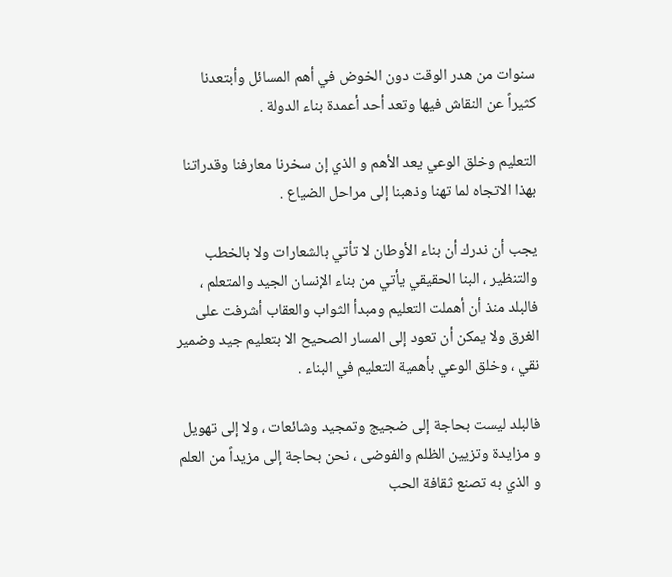سنوات من هدر الوقت دون الخوض في أهم المسائل وأبتعدنا كثيراً عن النقاش فيها وتعد أحد أعمدة بناء الدولة .

التعليم وخلق الوعي يعد الأهم و الذي إن سخرنا معارفنا وقدراتنا بهذا الاتجاه لما تهنا وذهبنا إلى مراحل الضياع .

يجب أن ندرك أن بناء الأوطان لا تأتي بالشعارات ولا بالخطب والتنظير ، البنا الحقيقي يأتي من بناء الإنسان الجيد والمتعلم ، فالبلد منذ أن أهملت التعليم ومبدأ الثواب والعقاب أشرفت على الغرق ولا يمكن أن تعود إلى المسار الصحيح الا بتعليم جيد وضمير نقي ، وخلق الوعي بأهمية التعليم في البناء .

فالبلد ليست بحاجة إلى ضجيج وتمجيد وشائعات ، ولا إلى تهويل و مزايدة وتزيين الظلم والفوضى ، نحن بحاجة إلى مزيداً من العلم و الذي به تصنع ثقافة الحب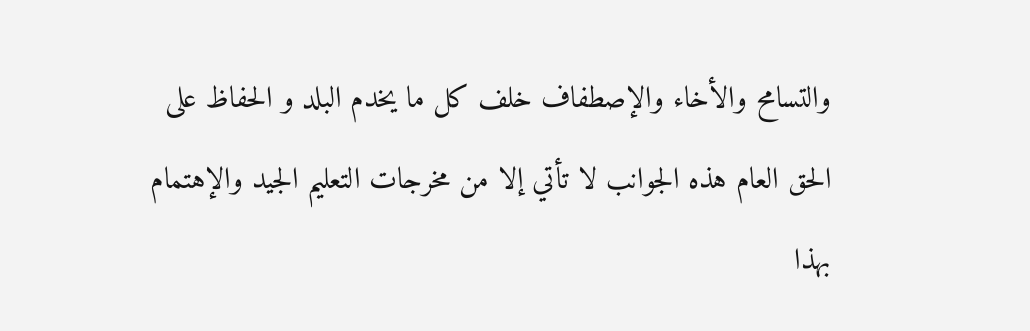والتسامح والأخاء والإصطفاف خلف كل ما يخدم البلد و الحفاظ على الحق العام هذه الجوانب لا تأتي إلا من مخرجات التعليم الجيد والإهتمام بهذا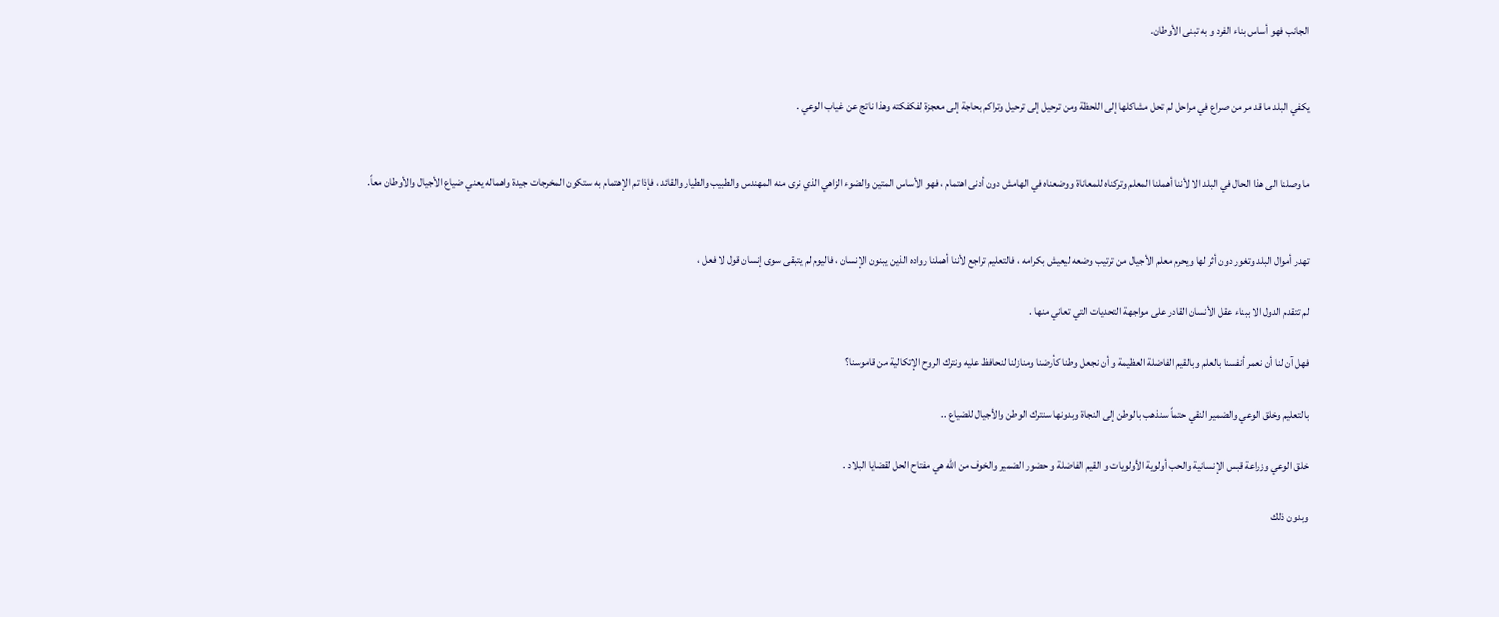الجانب فهو أساس بناء الفرد و به تبنى الأوطان.


يكفي البلد ما قد مر من صراع في مراحل لم تحل مشاكلها إلى اللحظة ومن ترحيل إلى ترحيل وتراكم بحاجة إلى معجزة لفكفكته وهذا ناتج عن غياب الوعي .


ما وصلنا الى هذا الحال في البلد الا لأننا أهملنا المعلم وتركناه للمعاناة ووضعناه في الهامش دون أدنى اهتمام ، فهو الأساس المتين والضوء الزاهي الذي نرى منه المهندس والطبيب والطيار والقائد ، فإذا تم الإهتمام به ستكون المخرجات جيدة واهماله يعني ضياع الأجيال والأوطان معاً.


تهدر أموال البلد وتغور دون أثر لها ويحرم معلم الأجيال من ترتيب وضعه ليعيش بكرامه ، فالتعليم تراجع لأننا أهملنا رواده الذين يبنون الإنسان ، فاليوم لم يتبقى سوى إنسان قول لا فعل ،

لم تتقدم الدول الا ببناء عقل الأنسان القادر على مواجهة التحديات التي تعاني منها .

فهل آن لنا أن نعمر أنفسنا بالعلم وبالقيم الفاضلة العظيمة و أن نجعل وطنا كأرضنا ومنازلنا لنحافظ عليه ونترك الروح الإتكالية من قاموسنا؟

بالتعليم وخلق الوعي والضمير النقي حتماً سنذهب بالوطن إلى النجاة وبدونها سنترك الوطن والأجيال للضياع ..

خلق الوعي وزراعة قبس الإنسانية والحب أولوية الأولويات و القيم الفاضلة و حضور الضمير والخوف من الله هي مفتاح الحل لقضايا البلاد .

وبدون ذلك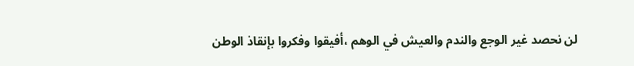لن نحصد غير الوجع والندم والعيش في الوهم ،أفيقوا وفكروا بإنقاذ الوطن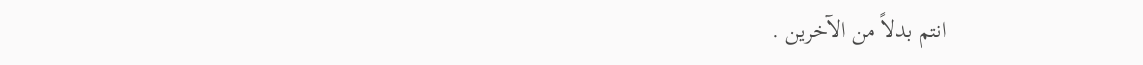انتم بدلاً من الآخرين .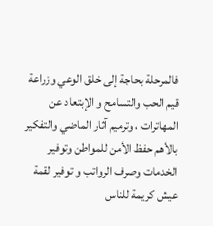فالمرحلة بحاجة إلى خلق الوعي وزراعة قيم الحب والتسامح و الإبتعاد عن المهاترات ، وترميم آثار الماضي والتفكير بالأهم حفظ الأمن للمواطن وتوفير الخدمات وصرف الرواتب و توفير لقمة عيش كريمة للناس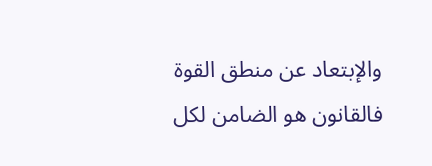والإبتعاد عن منطق القوة فالقانون هو الضامن لكل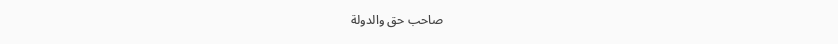صاحب حق والدولة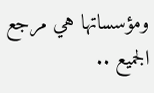ومؤسساتها هي مرجع الجميع ..